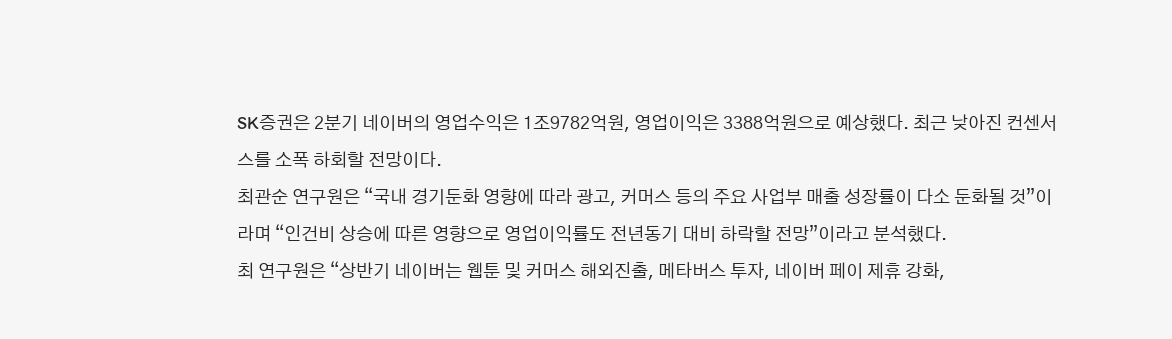SK증권은 2분기 네이버의 영업수익은 1조9782억원, 영업이익은 3388억원으로 예상했다. 최근 낮아진 컨센서스를 소폭 하회할 전망이다.
최관순 연구원은 “국내 경기둔화 영향에 따라 광고, 커머스 등의 주요 사업부 매출 성장률이 다소 둔화될 것”이라며 “인건비 상승에 따른 영향으로 영업이익률도 전년동기 대비 하락할 전망”이라고 분석했다.
최 연구원은 “상반기 네이버는 웹툰 및 커머스 해외진출, 메타버스 투자, 네이버 페이 제휴 강화,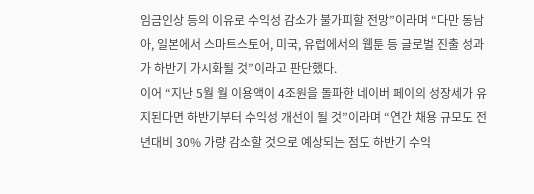임금인상 등의 이유로 수익성 감소가 불가피할 전망”이라며 “다만 동남아, 일본에서 스마트스토어, 미국, 유럽에서의 웹툰 등 글로벌 진출 성과가 하반기 가시화될 것”이라고 판단했다.
이어 “지난 5월 월 이용액이 4조원을 돌파한 네이버 페이의 성장세가 유지된다면 하반기부터 수익성 개선이 될 것”이라며 “연간 채용 규모도 전년대비 30% 가량 감소할 것으로 예상되는 점도 하반기 수익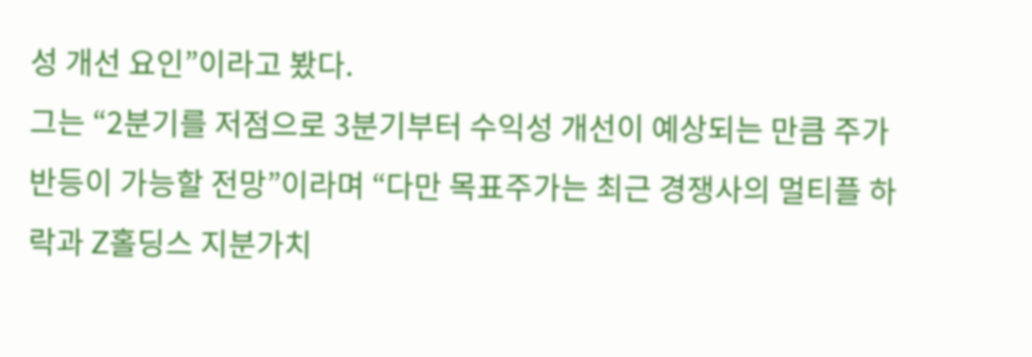성 개선 요인”이라고 봤다.
그는 “2분기를 저점으로 3분기부터 수익성 개선이 예상되는 만큼 주가 반등이 가능할 전망”이라며 “다만 목표주가는 최근 경쟁사의 멀티플 하락과 Z홀딩스 지분가치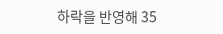하락을 반영해 35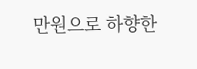만원으로 하향한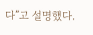다”고 설명했다.